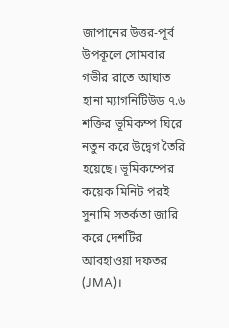জাপানের উত্তর-পূর্ব উপকূলে সোমবার গভীর রাতে আঘাত হানা ম্যাগনিটিউড ৭.৬ শক্তির ভূমিকম্প ঘিরে নতুন করে উদ্বেগ তৈরি হয়েছে। ভূমিকম্পের কয়েক মিনিট পরই সুনামি সতর্কতা জারি করে দেশটির আবহাওয়া দফতর (JMA)।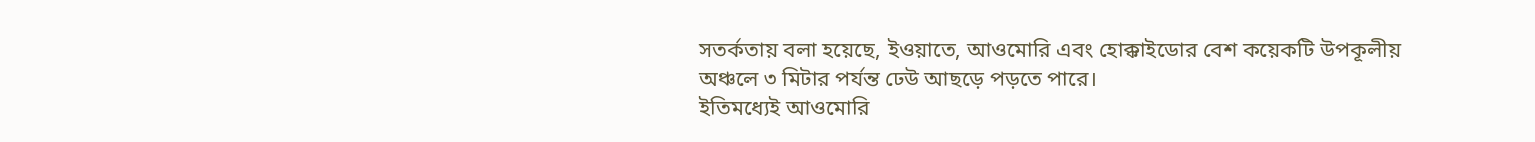সতর্কতায় বলা হয়েছে, ইওয়াতে, আওমোরি এবং হোক্কাইডোর বেশ কয়েকটি উপকূলীয় অঞ্চলে ৩ মিটার পর্যন্ত ঢেউ আছড়ে পড়তে পারে।
ইতিমধ্যেই আওমোরি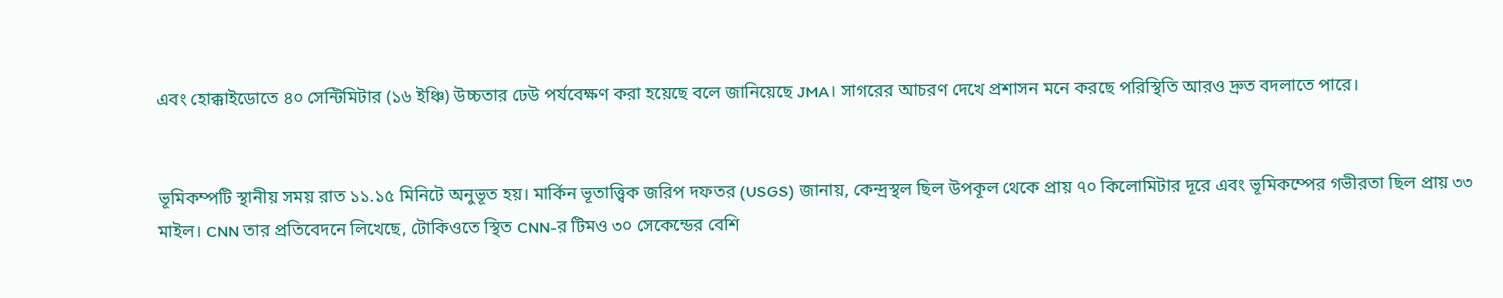এবং হোক্কাইডোতে ৪০ সেন্টিমিটার (১৬ ইঞ্চি) উচ্চতার ঢেউ পর্যবেক্ষণ করা হয়েছে বলে জানিয়েছে JMA। সাগরের আচরণ দেখে প্রশাসন মনে করছে পরিস্থিতি আরও দ্রুত বদলাতে পারে।


ভূমিকম্পটি স্থানীয় সময় রাত ১১.১৫ মিনিটে অনুভূত হয়। মার্কিন ভূতাত্ত্বিক জরিপ দফতর (USGS) জানায়, কেন্দ্রস্থল ছিল উপকূল থেকে প্রায় ৭০ কিলোমিটার দূরে এবং ভূমিকম্পের গভীরতা ছিল প্রায় ৩৩ মাইল। CNN তার প্রতিবেদনে লিখেছে, টোকিওতে স্থিত CNN-র টিমও ৩০ সেকেন্ডের বেশি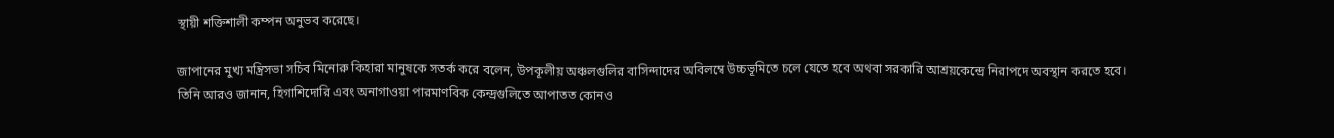স্থায়ী শক্তিশালী কম্পন অনুভব করেছে।

জাপানের মুখ্য মন্ত্রিসভা সচিব মিনোরু কিহারা মানুষকে সতর্ক করে বলেন, উপকূলীয় অঞ্চলগুলির বাসিন্দাদের অবিলম্বে উচ্চভূমিতে চলে যেতে হবে অথবা সরকারি আশ্রয়কেন্দ্রে নিরাপদে অবস্থান করতে হবে।
তিনি আরও জানান, হিগাশিদোরি এবং অনাগাওয়া পারমাণবিক কেন্দ্রগুলিতে আপাতত কোনও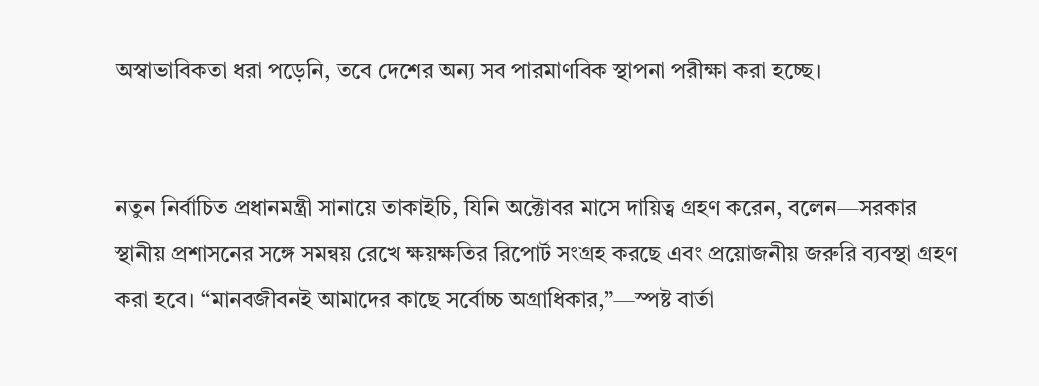অস্বাভাবিকতা ধরা পড়েনি, তবে দেশের অন্য সব পারমাণবিক স্থাপনা পরীক্ষা করা হচ্ছে।


নতুন নির্বাচিত প্রধানমন্ত্রী সানায়ে তাকাইচি, যিনি অক্টোবর মাসে দায়িত্ব গ্রহণ করেন, বলেন—সরকার স্থানীয় প্রশাসনের সঙ্গে সমন্বয় রেখে ক্ষয়ক্ষতির রিপোর্ট সংগ্রহ করছে এবং প্রয়োজনীয় জরুরি ব্যবস্থা গ্রহণ করা হবে। “মানবজীবনই আমাদের কাছে সর্বোচ্চ অগ্রাধিকার,”—স্পষ্ট বার্তা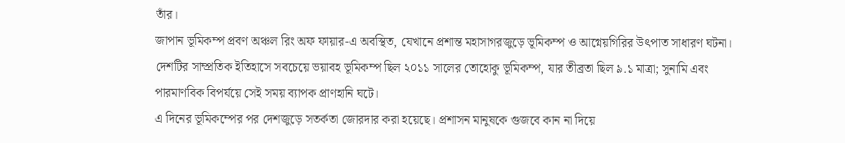তাঁর।
জাপান ভূমিকম্প প্রবণ অঞ্চল রিং অফ ফায়ার-এ অবস্থিত, যেখানে প্রশান্ত মহাসাগরজুড়ে ভূমিকম্প ও আগ্নেয়গিরির উৎপাত সাধারণ ঘটনা। দেশটির সাম্প্রতিক ইতিহাসে সবচেয়ে ভয়াবহ ভূমিকম্প ছিল ২০১১ সালের তোহোকু ভূমিকম্প, যার তীব্রতা ছিল ৯.১ মাত্রা; সুনামি এবং পারমাণবিক বিপর্যয়ে সেই সময় ব্যাপক প্রাণহানি ঘটে।
এ দিনের ভূমিকম্পের পর দেশজুড়ে সতর্কতা জোরদার করা হয়েছে। প্রশাসন মানুষকে গুজবে কান না দিয়ে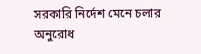সরকারি নির্দেশ মেনে চলার অনুরোধ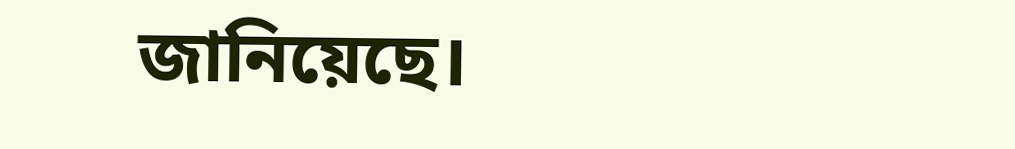জানিয়েছে।